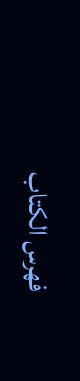فهرس الكتاب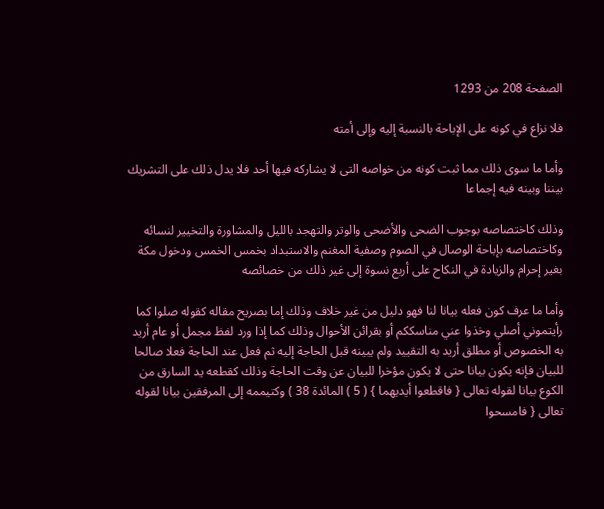الصفحة 208 من 1293

فلا نزاع في كونه على الإباحة بالنسبة إليه وإلى أمته

وأما ما سوى ذلك مما ثبت كونه من خواصه التى لا يشاركه فيها أحد فلا يدل ذلك على التشريك بيننا وبينه فيه إجماعا

وذلك كاختصاصه بوجوب الضحى والأضحى والوتر والتهجد بالليل والمشاورة والتخيير لنسائه وكاختصاصه بإباحة الوصال في الصوم وصفية المغنم والاستبداد بخمس الخمس ودخول مكة بغير إحرام والزيادة في النكاح على أربع نسوة إلى غير ذلك من خصائصه

وأما ما عرف كون فعله بيانا لنا فهو دليل من غير خلاف وذلك إما بصريح مقاله كقوله صلوا كما رأيتموني أصلي وخذوا عني مناسككم أو بقرائن الأحوال وذلك كما إذا ورد لفظ مجمل أو عام أريد به الخصوص أو مطلق أريد به التقييد ولم يبينه قبل الحاجة إليه ثم فعل عند الحاجة فعلا صالحا للبيان فإنه يكون بيانا حتى لا يكون مؤخرا للبيان عن وقت الحاجة وذلك كقطعه يد السارق من الكوع بيانا لقوله تعالى { فاقطعوا أيديهما } ( 5 ) المائدة 38 ) وكتيممه إلى المرفقين بيانا لقوله تعالى { فامسحوا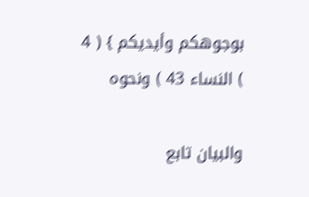بوجوهكم وأيديكم } ( 4 ) النساء 43 ) ونحوه

والبيان تابع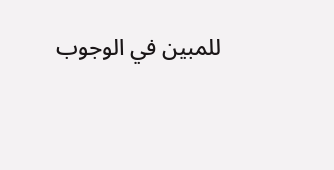للمبين في الوجوب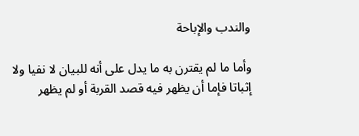والندب والإباحة

وأما ما لم يقترن به ما يدل على أنه للبيان لا نفيا ولا إثباتا فإما أن يظهر فيه قصد القربة أو لم يظهر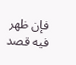فإن ظهر فيه قصد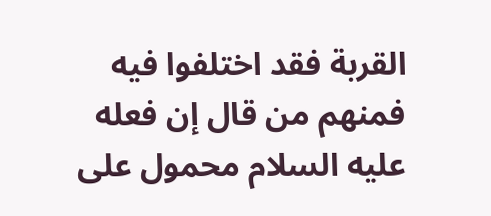القربة فقد اختلفوا فيه فمنهم من قال إن فعله عليه السلام محمول على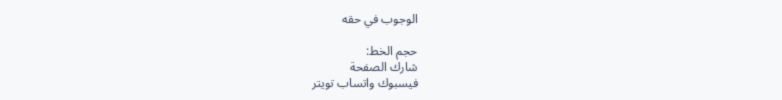الوجوب في حقه

حجم الخط:
شارك الصفحة
فيسبوك واتساب تويتر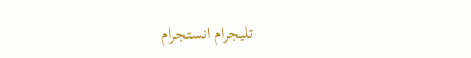تليجرام انستجرام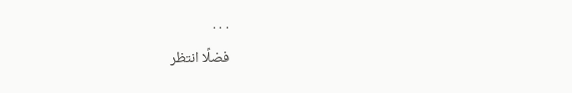. . .
فضلًا انتظر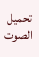تحميل الصوت